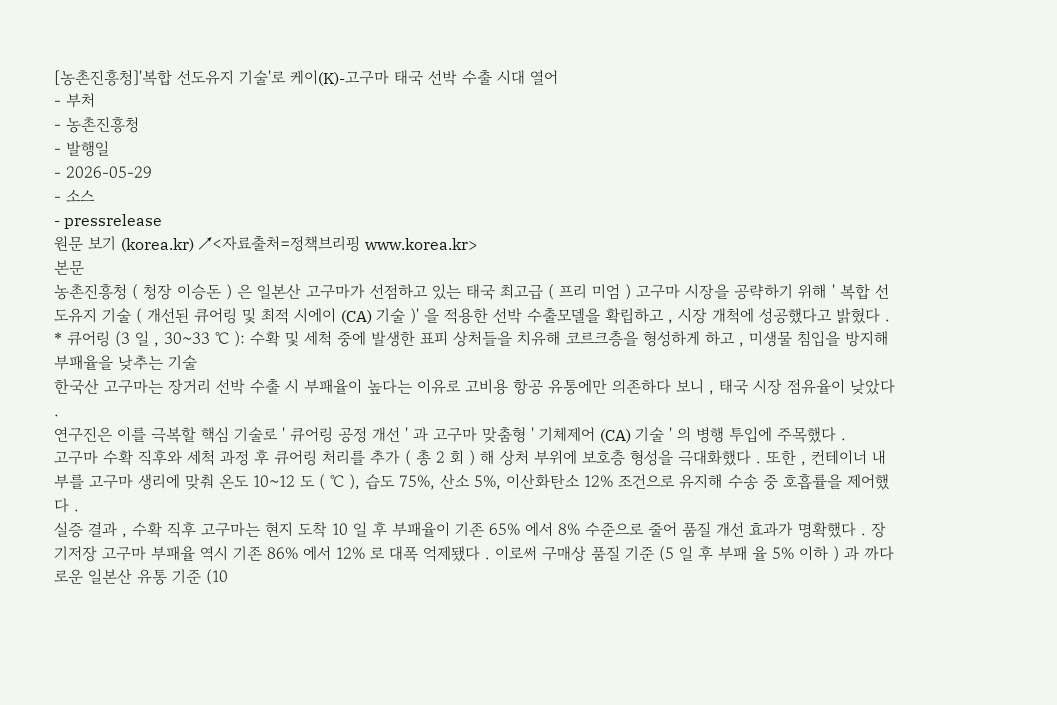[농촌진흥청]'복합 선도유지 기술'로 케이(K)-고구마 태국 선박 수출 시대 열어
- 부처
- 농촌진흥청
- 발행일
- 2026-05-29
- 소스
- pressrelease
원문 보기 (korea.kr) ↗<자료출처=정책브리핑 www.korea.kr>
본문
농촌진흥청 ( 청장 이승돈 ) 은 일본산 고구마가 선점하고 있는 태국 최고급 ( 프리 미엄 ) 고구마 시장을 공략하기 위해 ' 복합 선도유지 기술 ( 개선된 큐어링 및 최적 시에이 (CA) 기술 )' 을 적용한 선박 수출모델을 확립하고 , 시장 개척에 성공했다고 밝혔다 .
* 큐어링 (3 일 , 30~33 ℃ ): 수확 및 세척 중에 발생한 표피 상처들을 치유해 코르크층을 형성하게 하고 , 미생물 침입을 방지해 부패율을 낮추는 기술
한국산 고구마는 장거리 선박 수출 시 부패율이 높다는 이유로 고비용 항공 유통에만 의존하다 보니 , 태국 시장 점유율이 낮았다 .
연구진은 이를 극복할 핵심 기술로 ' 큐어링 공정 개선 ' 과 고구마 맞춤형 ' 기체제어 (CA) 기술 ' 의 병행 투입에 주목했다 .
고구마 수확 직후와 세척 과정 후 큐어링 처리를 추가 ( 총 2 회 ) 해 상처 부위에 보호층 형성을 극대화했다 . 또한 , 컨테이너 내부를 고구마 생리에 맞춰 온도 10~12 도 ( ℃ ), 습도 75%, 산소 5%, 이산화탄소 12% 조건으로 유지해 수송 중 호흡률을 제어했다 .
실증 결과 , 수확 직후 고구마는 현지 도착 10 일 후 부패율이 기존 65% 에서 8% 수준으로 줄어 품질 개선 효과가 명확했다 . 장기저장 고구마 부패율 역시 기존 86% 에서 12% 로 대폭 억제됐다 . 이로써 구매상 품질 기준 (5 일 후 부패 율 5% 이하 ) 과 까다로운 일본산 유통 기준 (10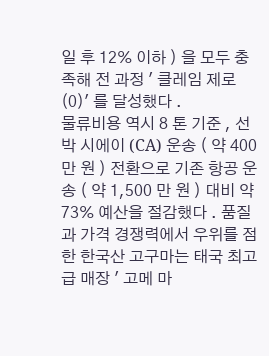일 후 12% 이하 ) 을 모두 충족해 전 과정 ' 클레임 제로 (0)' 를 달성했다 .
물류비용 역시 8 톤 기준 , 선박 시에이 (CA) 운송 ( 약 400 만 원 ) 전환으로 기존 항공 운송 ( 약 1,500 만 원 ) 대비 약 73% 예산을 절감했다 . 품질과 가격 경쟁력에서 우위를 점한 한국산 고구마는 태국 최고급 매장 ' 고메 마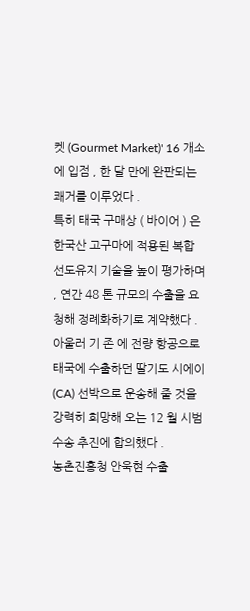켓 (Gourmet Market)' 16 개소에 입점 , 한 달 만에 완판되는 쾌거를 이루었다 .
특히 태국 구매상 ( 바이어 ) 은 한국산 고구마에 적용된 복합 선도유지 기술을 높이 평가하며 , 연간 48 톤 규모의 수출을 요청해 정례화하기로 계약했다 . 아울러 기 존 에 전량 항공으로 태국에 수출하던 딸기도 시에이 (CA) 선박으로 운송해 줄 것을 강력히 희망해 오는 12 월 시범 수송 추진에 합의했다 .
농촌진흥청 안욱현 수출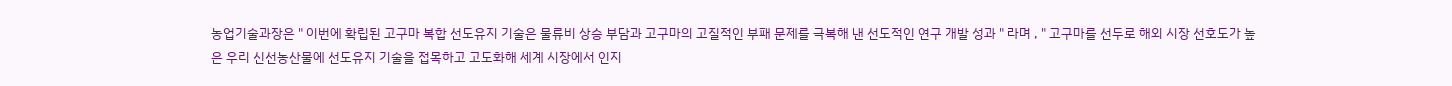농업기술과장은 " 이번에 확립된 고구마 복합 선도유지 기술은 물류비 상승 부담과 고구마의 고질적인 부패 문제를 극복해 낸 선도적인 연구 개발 성과 " 라며 , " 고구마를 선두로 해외 시장 선호도가 높은 우리 신선농산물에 선도유지 기술을 접목하고 고도화해 세계 시장에서 인지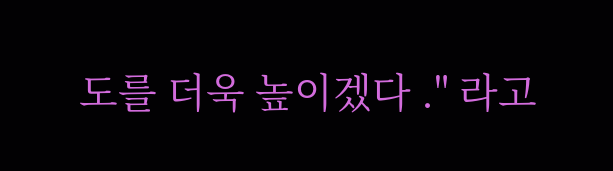도를 더욱 높이겠다 ." 라고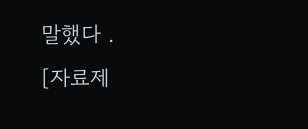말했다 .
[자료제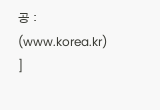공 : (www.korea.kr) ]